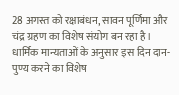28 अगस्त को रक्षाबंधन, सावन पूर्णिमा और चंद्र ग्रहण का विशेष संयोग बन रहा है। धार्मिक मान्यताओं के अनुसार इस दिन दान-पुण्य करने का विशेष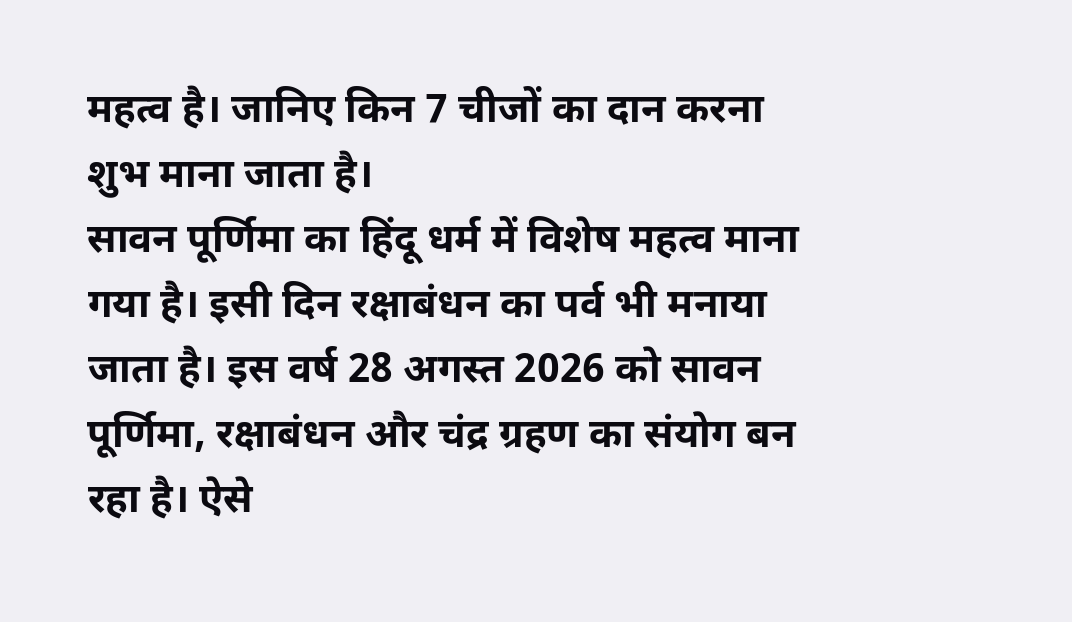महत्व है। जानिए किन 7 चीजों का दान करना शुभ माना जाता है।
सावन पूर्णिमा का हिंदू धर्म में विशेष महत्व माना गया है। इसी दिन रक्षाबंधन का पर्व भी मनाया जाता है। इस वर्ष 28 अगस्त 2026 को सावन पूर्णिमा, रक्षाबंधन और चंद्र ग्रहण का संयोग बन रहा है। ऐसे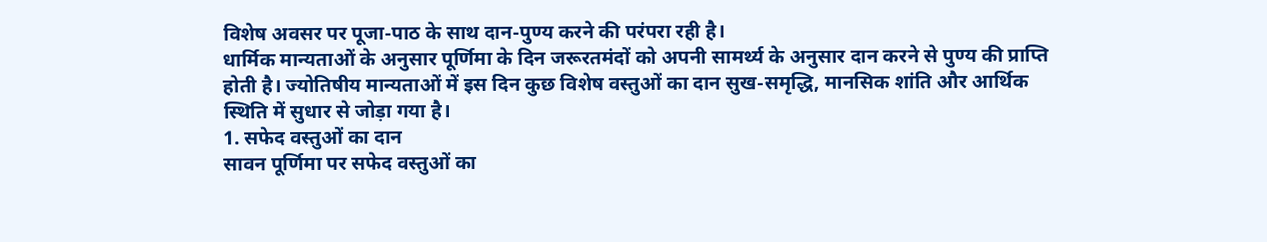विशेष अवसर पर पूजा-पाठ के साथ दान-पुण्य करने की परंपरा रही है।
धार्मिक मान्यताओं के अनुसार पूर्णिमा के दिन जरूरतमंदों को अपनी सामर्थ्य के अनुसार दान करने से पुण्य की प्राप्ति होती है। ज्योतिषीय मान्यताओं में इस दिन कुछ विशेष वस्तुओं का दान सुख-समृद्धि, मानसिक शांति और आर्थिक स्थिति में सुधार से जोड़ा गया है।
1. सफेद वस्तुओं का दान
सावन पूर्णिमा पर सफेद वस्तुओं का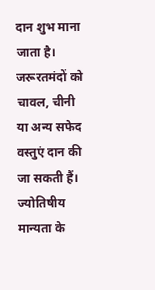दान शुभ माना जाता है। जरूरतमंदों को चावल, चीनी या अन्य सफेद वस्तुएं दान की जा सकती हैं। ज्योतिषीय मान्यता के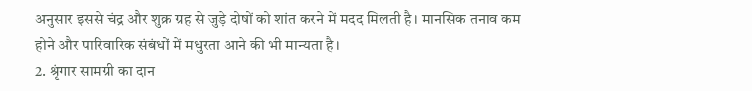अनुसार इससे चंद्र और शुक्र ग्रह से जुड़े दोषों को शांत करने में मदद मिलती है। मानसिक तनाव कम होने और पारिवारिक संबंधों में मधुरता आने की भी मान्यता है।
2. श्रृंगार सामग्री का दान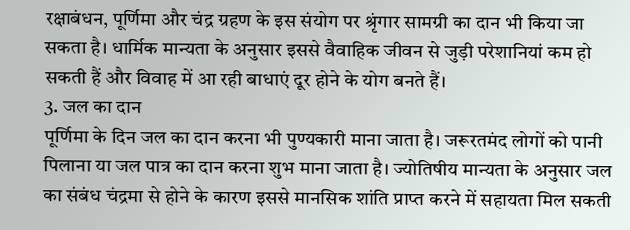रक्षाबंधन, पूर्णिमा और चंद्र ग्रहण के इस संयोग पर श्रृंगार सामग्री का दान भी किया जा सकता है। धार्मिक मान्यता के अनुसार इससे वैवाहिक जीवन से जुड़ी परेशानियां कम हो सकती हैं और विवाह में आ रही बाधाएं दूर होने के योग बनते हैं।
3. जल का दान
पूर्णिमा के दिन जल का दान करना भी पुण्यकारी माना जाता है। जरूरतमंद लोगों को पानी पिलाना या जल पात्र का दान करना शुभ माना जाता है। ज्योतिषीय मान्यता के अनुसार जल का संबंध चंद्रमा से होने के कारण इससे मानसिक शांति प्राप्त करने में सहायता मिल सकती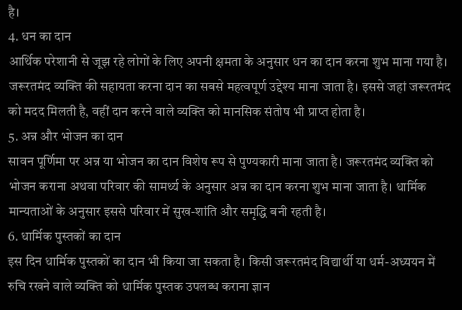है।
4. धन का दान
आर्थिक परेशानी से जूझ रहे लोगों के लिए अपनी क्षमता के अनुसार धन का दान करना शुभ माना गया है। जरूरतमंद व्यक्ति की सहायता करना दान का सबसे महत्वपूर्ण उद्देश्य माना जाता है। इससे जहां जरूरतमंद को मदद मिलती है, वहीं दान करने वाले व्यक्ति को मानसिक संतोष भी प्राप्त होता है।
5. अन्न और भोजन का दान
सावन पूर्णिमा पर अन्न या भोजन का दान विशेष रूप से पुण्यकारी माना जाता है। जरूरतमंद व्यक्ति को भोजन कराना अथवा परिवार की सामर्थ्य के अनुसार अन्न का दान करना शुभ माना जाता है। धार्मिक मान्यताओं के अनुसार इससे परिवार में सुख-शांति और समृद्धि बनी रहती है।
6. धार्मिक पुस्तकों का दान
इस दिन धार्मिक पुस्तकों का दान भी किया जा सकता है। किसी जरूरतमंद विद्यार्थी या धर्म-अध्ययन में रुचि रखने वाले व्यक्ति को धार्मिक पुस्तक उपलब्ध कराना ज्ञान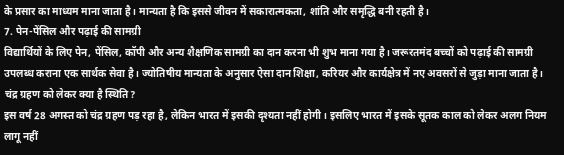के प्रसार का माध्यम माना जाता है। मान्यता है कि इससे जीवन में सकारात्मकता, शांति और समृद्धि बनी रहती है।
7. पेन-पेंसिल और पढ़ाई की सामग्री
विद्यार्थियों के लिए पेन, पेंसिल, कॉपी और अन्य शैक्षणिक सामग्री का दान करना भी शुभ माना गया है। जरूरतमंद बच्चों को पढ़ाई की सामग्री उपलब्ध कराना एक सार्थक सेवा है। ज्योतिषीय मान्यता के अनुसार ऐसा दान शिक्षा, करियर और कार्यक्षेत्र में नए अवसरों से जुड़ा माना जाता है।
चंद्र ग्रहण को लेकर क्या है स्थिति?
इस वर्ष 28 अगस्त को चंद्र ग्रहण पड़ रहा है, लेकिन भारत में इसकी दृश्यता नहीं होगी। इसलिए भारत में इसके सूतक काल को लेकर अलग नियम लागू नहीं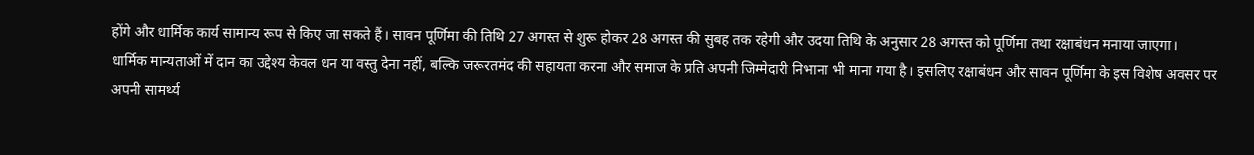होंगे और धार्मिक कार्य सामान्य रूप से किए जा सकते हैं। सावन पूर्णिमा की तिथि 27 अगस्त से शुरू होकर 28 अगस्त की सुबह तक रहेगी और उदया तिथि के अनुसार 28 अगस्त को पूर्णिमा तथा रक्षाबंधन मनाया जाएगा।
धार्मिक मान्यताओं में दान का उद्देश्य केवल धन या वस्तु देना नहीं, बल्कि जरूरतमंद की सहायता करना और समाज के प्रति अपनी जिम्मेदारी निभाना भी माना गया है। इसलिए रक्षाबंधन और सावन पूर्णिमा के इस विशेष अवसर पर अपनी सामर्थ्य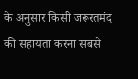के अनुसार किसी जरूरतमंद की सहायता करना सबसे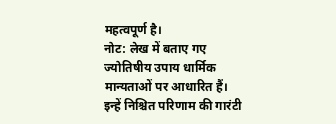महत्वपूर्ण है।
नोट: लेख में बताए गए ज्योतिषीय उपाय धार्मिक मान्यताओं पर आधारित हैं। इन्हें निश्चित परिणाम की गारंटी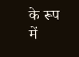के रूप में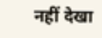नहीं देखा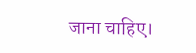जाना चाहिए।